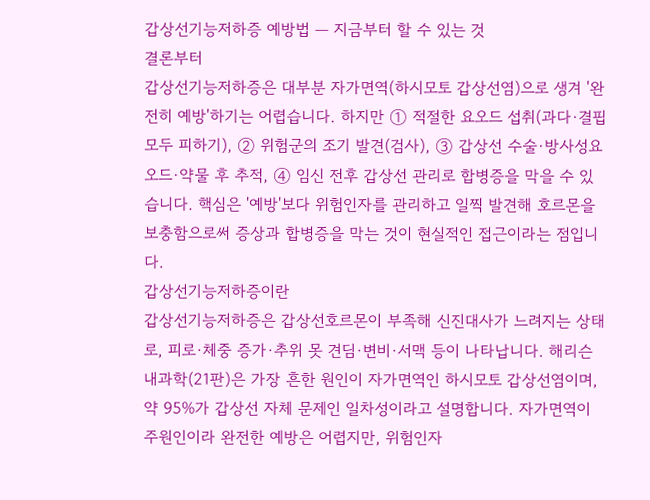갑상선기능저하증 예방법 — 지금부터 할 수 있는 것
결론부터
갑상선기능저하증은 대부분 자가면역(하시모토 갑상선염)으로 생겨 '완전히 예방'하기는 어렵습니다. 하지만 ① 적절한 요오드 섭취(과다·결핍 모두 피하기), ② 위험군의 조기 발견(검사), ③ 갑상선 수술·방사성요오드·약물 후 추적, ④ 임신 전후 갑상선 관리로 합병증을 막을 수 있습니다. 핵심은 '예방'보다 위험인자를 관리하고 일찍 발견해 호르몬을 보충함으로써 증상과 합병증을 막는 것이 현실적인 접근이라는 점입니다.
갑상선기능저하증이란
갑상선기능저하증은 갑상선호르몬이 부족해 신진대사가 느려지는 상태로, 피로·체중 증가·추위 못 견딤·변비·서맥 등이 나타납니다. 해리슨 내과학(21판)은 가장 흔한 원인이 자가면역인 하시모토 갑상선염이며, 약 95%가 갑상선 자체 문제인 일차성이라고 설명합니다. 자가면역이 주원인이라 완전한 예방은 어렵지만, 위험인자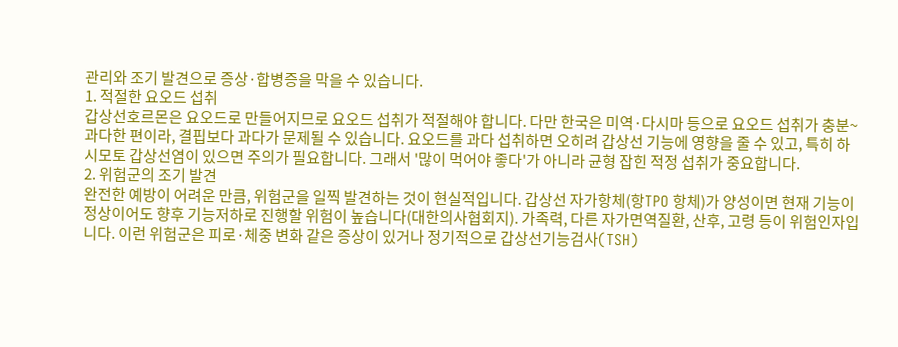관리와 조기 발견으로 증상·합병증을 막을 수 있습니다.
1. 적절한 요오드 섭취
갑상선호르몬은 요오드로 만들어지므로 요오드 섭취가 적절해야 합니다. 다만 한국은 미역·다시마 등으로 요오드 섭취가 충분~과다한 편이라, 결핍보다 과다가 문제될 수 있습니다. 요오드를 과다 섭취하면 오히려 갑상선 기능에 영향을 줄 수 있고, 특히 하시모토 갑상선염이 있으면 주의가 필요합니다. 그래서 '많이 먹어야 좋다'가 아니라 균형 잡힌 적정 섭취가 중요합니다.
2. 위험군의 조기 발견
완전한 예방이 어려운 만큼, 위험군을 일찍 발견하는 것이 현실적입니다. 갑상선 자가항체(항TPO 항체)가 양성이면 현재 기능이 정상이어도 향후 기능저하로 진행할 위험이 높습니다(대한의사협회지). 가족력, 다른 자가면역질환, 산후, 고령 등이 위험인자입니다. 이런 위험군은 피로·체중 변화 같은 증상이 있거나 정기적으로 갑상선기능검사(TSH)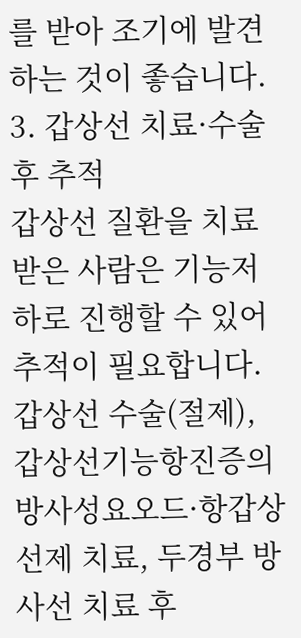를 받아 조기에 발견하는 것이 좋습니다.
3. 갑상선 치료·수술 후 추적
갑상선 질환을 치료받은 사람은 기능저하로 진행할 수 있어 추적이 필요합니다. 갑상선 수술(절제), 갑상선기능항진증의 방사성요오드·항갑상선제 치료, 두경부 방사선 치료 후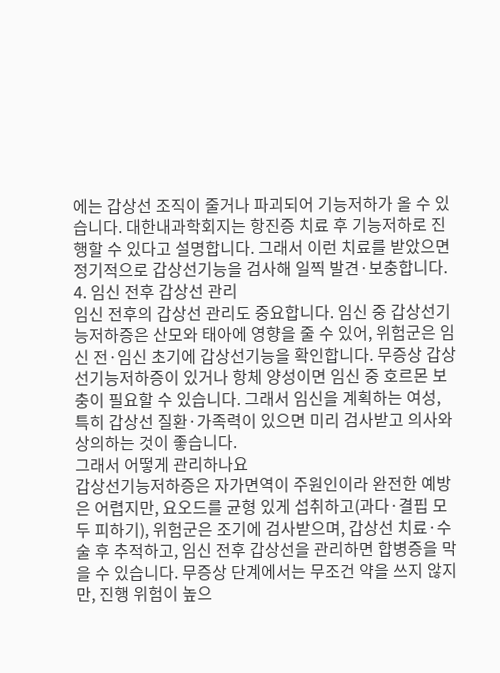에는 갑상선 조직이 줄거나 파괴되어 기능저하가 올 수 있습니다. 대한내과학회지는 항진증 치료 후 기능저하로 진행할 수 있다고 설명합니다. 그래서 이런 치료를 받았으면 정기적으로 갑상선기능을 검사해 일찍 발견·보충합니다.
4. 임신 전후 갑상선 관리
임신 전후의 갑상선 관리도 중요합니다. 임신 중 갑상선기능저하증은 산모와 태아에 영향을 줄 수 있어, 위험군은 임신 전·임신 초기에 갑상선기능을 확인합니다. 무증상 갑상선기능저하증이 있거나 항체 양성이면 임신 중 호르몬 보충이 필요할 수 있습니다. 그래서 임신을 계획하는 여성, 특히 갑상선 질환·가족력이 있으면 미리 검사받고 의사와 상의하는 것이 좋습니다.
그래서 어떻게 관리하나요
갑상선기능저하증은 자가면역이 주원인이라 완전한 예방은 어렵지만, 요오드를 균형 있게 섭취하고(과다·결핍 모두 피하기), 위험군은 조기에 검사받으며, 갑상선 치료·수술 후 추적하고, 임신 전후 갑상선을 관리하면 합병증을 막을 수 있습니다. 무증상 단계에서는 무조건 약을 쓰지 않지만, 진행 위험이 높으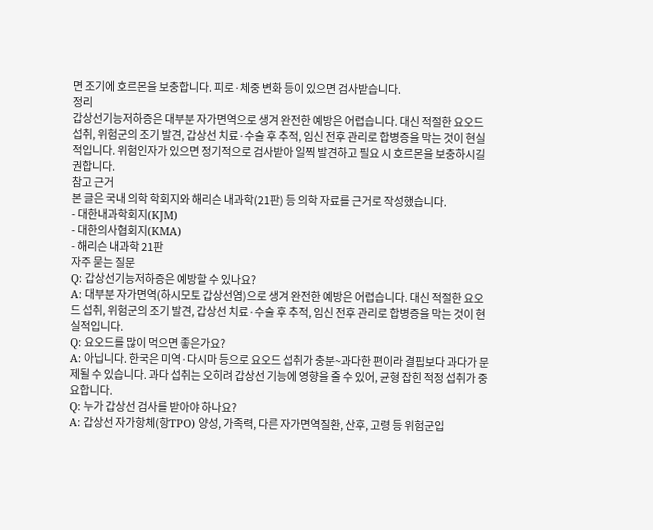면 조기에 호르몬을 보충합니다. 피로·체중 변화 등이 있으면 검사받습니다.
정리
갑상선기능저하증은 대부분 자가면역으로 생겨 완전한 예방은 어렵습니다. 대신 적절한 요오드 섭취, 위험군의 조기 발견, 갑상선 치료·수술 후 추적, 임신 전후 관리로 합병증을 막는 것이 현실적입니다. 위험인자가 있으면 정기적으로 검사받아 일찍 발견하고 필요 시 호르몬을 보충하시길 권합니다.
참고 근거
본 글은 국내 의학 학회지와 해리슨 내과학(21판) 등 의학 자료를 근거로 작성했습니다.
- 대한내과학회지(KJM)
- 대한의사협회지(KMA)
- 해리슨 내과학 21판
자주 묻는 질문
Q: 갑상선기능저하증은 예방할 수 있나요?
A: 대부분 자가면역(하시모토 갑상선염)으로 생겨 완전한 예방은 어렵습니다. 대신 적절한 요오드 섭취, 위험군의 조기 발견, 갑상선 치료·수술 후 추적, 임신 전후 관리로 합병증을 막는 것이 현실적입니다.
Q: 요오드를 많이 먹으면 좋은가요?
A: 아닙니다. 한국은 미역·다시마 등으로 요오드 섭취가 충분~과다한 편이라 결핍보다 과다가 문제될 수 있습니다. 과다 섭취는 오히려 갑상선 기능에 영향을 줄 수 있어, 균형 잡힌 적정 섭취가 중요합니다.
Q: 누가 갑상선 검사를 받아야 하나요?
A: 갑상선 자가항체(항TPO) 양성, 가족력, 다른 자가면역질환, 산후, 고령 등 위험군입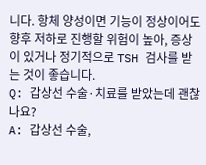니다. 항체 양성이면 기능이 정상이어도 향후 저하로 진행할 위험이 높아, 증상이 있거나 정기적으로 TSH 검사를 받는 것이 좋습니다.
Q: 갑상선 수술·치료를 받았는데 괜찮나요?
A: 갑상선 수술,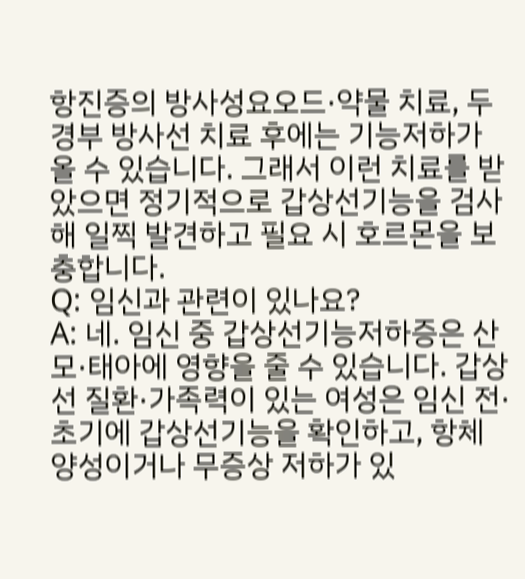항진증의 방사성요오드·약물 치료, 두경부 방사선 치료 후에는 기능저하가 올 수 있습니다. 그래서 이런 치료를 받았으면 정기적으로 갑상선기능을 검사해 일찍 발견하고 필요 시 호르몬을 보충합니다.
Q: 임신과 관련이 있나요?
A: 네. 임신 중 갑상선기능저하증은 산모·태아에 영향을 줄 수 있습니다. 갑상선 질환·가족력이 있는 여성은 임신 전·초기에 갑상선기능을 확인하고, 항체 양성이거나 무증상 저하가 있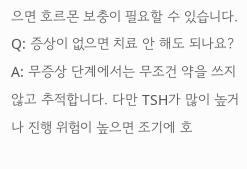으면 호르몬 보충이 필요할 수 있습니다.
Q: 증상이 없으면 치료 안 해도 되나요?
A: 무증상 단계에서는 무조건 약을 쓰지 않고 추적합니다. 다만 TSH가 많이 높거나 진행 위험이 높으면 조기에 호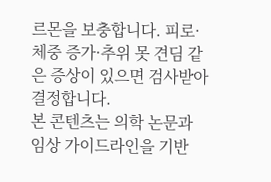르몬을 보충합니다. 피로·체중 증가·추위 못 견딤 같은 증상이 있으면 검사받아 결정합니다.
본 콘텐츠는 의학 논문과 임상 가이드라인을 기반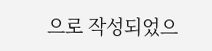으로 작성되었으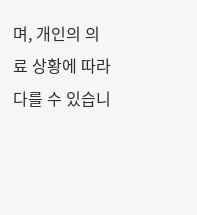며, 개인의 의료 상황에 따라 다를 수 있습니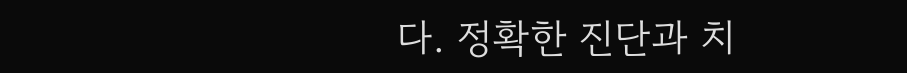다. 정확한 진단과 치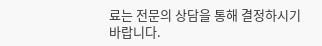료는 전문의 상담을 통해 결정하시기 바랍니다.